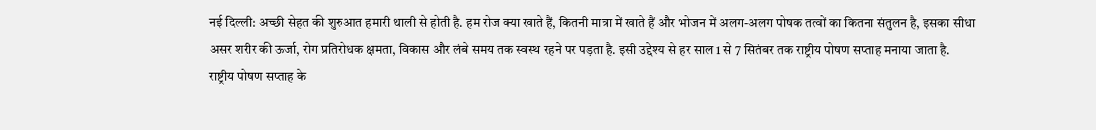नई दिल्ली: अच्छी सेहत की शुरुआत हमारी थाली से होती है. हम रोज क्या खाते हैं, कितनी मात्रा में खाते हैं और भोजन में अलग-अलग पोषक तत्वों का कितना संतुलन है, इसका सीधा असर शरीर की ऊर्जा, रोग प्रतिरोधक क्षमता, विकास और लंबे समय तक स्वस्थ रहने पर पड़ता है. इसी उद्देश्य से हर साल 1 से 7 सितंबर तक राष्ट्रीय पोषण सप्ताह मनाया जाता है.
राष्ट्रीय पोषण सप्ताह के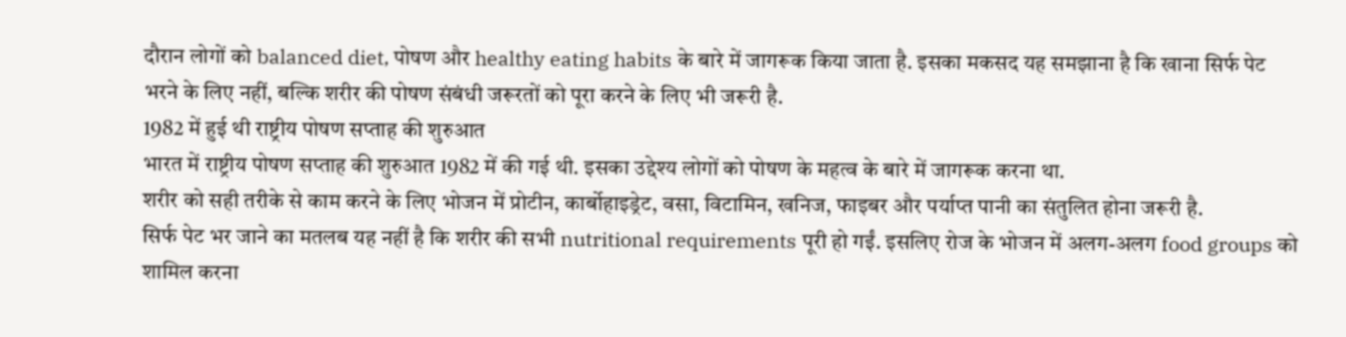दौरान लोगों को balanced diet, पोषण और healthy eating habits के बारे में जागरूक किया जाता है. इसका मकसद यह समझाना है कि खाना सिर्फ पेट भरने के लिए नहीं, बल्कि शरीर की पोषण संबंधी जरूरतों को पूरा करने के लिए भी जरूरी है.
1982 में हुई थी राष्ट्रीय पोषण सप्ताह की शुरुआत
भारत में राष्ट्रीय पोषण सप्ताह की शुरुआत 1982 में की गई थी. इसका उद्देश्य लोगों को पोषण के महत्व के बारे में जागरूक करना था.
शरीर को सही तरीके से काम करने के लिए भोजन में प्रोटीन, कार्बोहाइड्रेट, वसा, विटामिन, खनिज, फाइबर और पर्याप्त पानी का संतुलित होना जरूरी है.
सिर्फ पेट भर जाने का मतलब यह नहीं है कि शरीर की सभी nutritional requirements पूरी हो गईं. इसलिए रोज के भोजन में अलग-अलग food groups को शामिल करना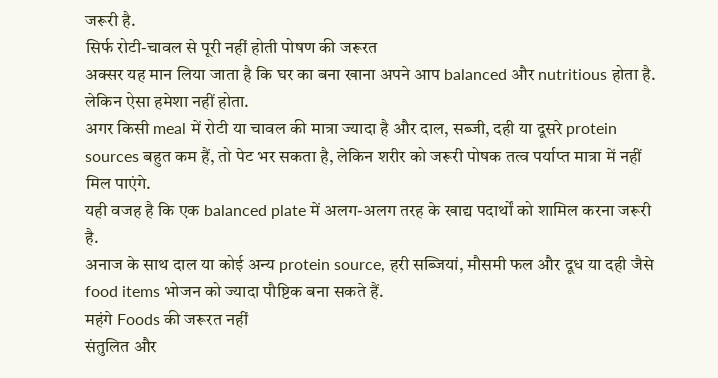जरूरी है.
सिर्फ रोटी-चावल से पूरी नहीं होती पोषण की जरूरत
अक्सर यह मान लिया जाता है कि घर का बना खाना अपने आप balanced और nutritious होता है. लेकिन ऐसा हमेशा नहीं होता.
अगर किसी meal में रोटी या चावल की मात्रा ज्यादा है और दाल, सब्जी, दही या दूसरे protein sources बहुत कम हैं, तो पेट भर सकता है, लेकिन शरीर को जरूरी पोषक तत्व पर्याप्त मात्रा में नहीं मिल पाएंगे.
यही वजह है कि एक balanced plate में अलग-अलग तरह के खाद्य पदार्थों को शामिल करना जरूरी है.
अनाज के साथ दाल या कोई अन्य protein source, हरी सब्जियां, मौसमी फल और दूध या दही जैसे food items भोजन को ज्यादा पौष्टिक बना सकते हैं.
महंगे Foods की जरूरत नहीं
संतुलित और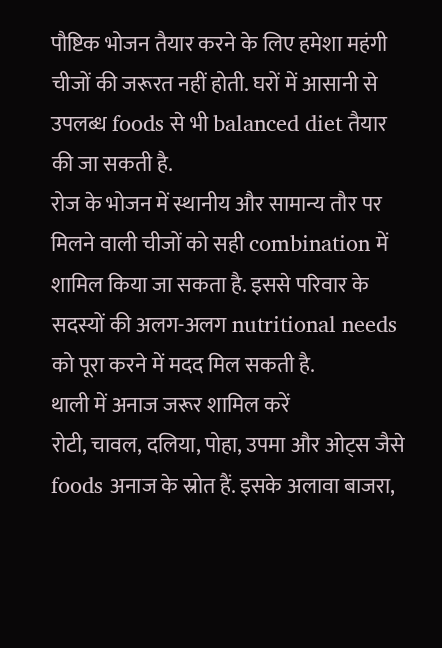पौष्टिक भोजन तैयार करने के लिए हमेशा महंगी चीजों की जरूरत नहीं होती. घरों में आसानी से उपलब्ध foods से भी balanced diet तैयार की जा सकती है.
रोज के भोजन में स्थानीय और सामान्य तौर पर मिलने वाली चीजों को सही combination में शामिल किया जा सकता है. इससे परिवार के सदस्यों की अलग-अलग nutritional needs को पूरा करने में मदद मिल सकती है.
थाली में अनाज जरूर शामिल करें
रोटी, चावल, दलिया, पोहा, उपमा और ओट्स जैसे foods अनाज के स्रोत हैं. इसके अलावा बाजरा,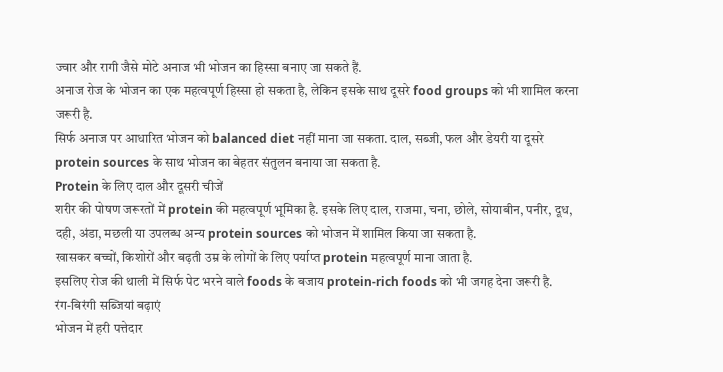ज्वार और रागी जैसे मोटे अनाज भी भोजन का हिस्सा बनाए जा सकते हैं.
अनाज रोज के भोजन का एक महत्वपूर्ण हिस्सा हो सकता है, लेकिन इसके साथ दूसरे food groups को भी शामिल करना जरूरी है.
सिर्फ अनाज पर आधारित भोजन को balanced diet नहीं माना जा सकता. दाल, सब्जी, फल और डेयरी या दूसरे protein sources के साथ भोजन का बेहतर संतुलन बनाया जा सकता है.
Protein के लिए दाल और दूसरी चीजें
शरीर की पोषण जरूरतों में protein की महत्वपूर्ण भूमिका है. इसके लिए दाल, राजमा, चना, छोले, सोयाबीन, पनीर, दूध, दही, अंडा, मछली या उपलब्ध अन्य protein sources को भोजन में शामिल किया जा सकता है.
खासकर बच्चों, किशोरों और बढ़ती उम्र के लोगों के लिए पर्याप्त protein महत्वपूर्ण माना जाता है.
इसलिए रोज की थाली में सिर्फ पेट भरने वाले foods के बजाय protein-rich foods को भी जगह देना जरूरी है.
रंग-बिरंगी सब्जियां बढ़ाएं
भोजन में हरी पत्तेदार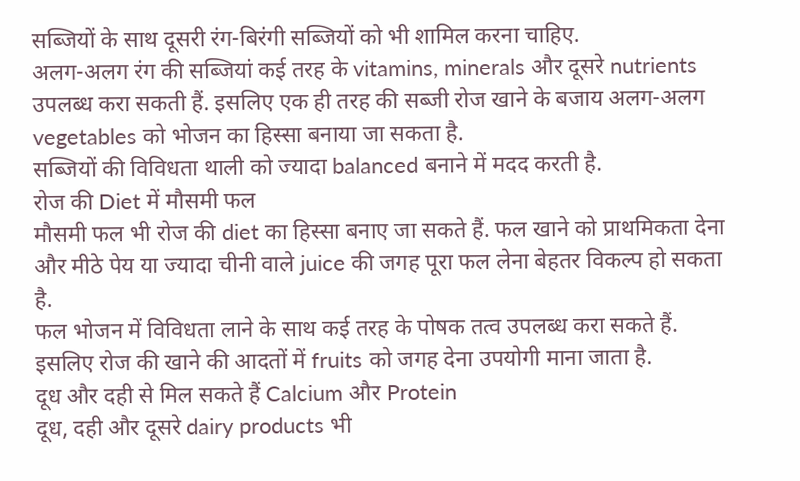सब्जियों के साथ दूसरी रंग-बिरंगी सब्जियों को भी शामिल करना चाहिए.
अलग-अलग रंग की सब्जियां कई तरह के vitamins, minerals और दूसरे nutrients उपलब्ध करा सकती हैं. इसलिए एक ही तरह की सब्जी रोज खाने के बजाय अलग-अलग vegetables को भोजन का हिस्सा बनाया जा सकता है.
सब्जियों की विविधता थाली को ज्यादा balanced बनाने में मदद करती है.
रोज की Diet में मौसमी फल
मौसमी फल भी रोज की diet का हिस्सा बनाए जा सकते हैं. फल खाने को प्राथमिकता देना और मीठे पेय या ज्यादा चीनी वाले juice की जगह पूरा फल लेना बेहतर विकल्प हो सकता है.
फल भोजन में विविधता लाने के साथ कई तरह के पोषक तत्व उपलब्ध करा सकते हैं. इसलिए रोज की खाने की आदतों में fruits को जगह देना उपयोगी माना जाता है.
दूध और दही से मिल सकते हैं Calcium और Protein
दूध, दही और दूसरे dairy products भी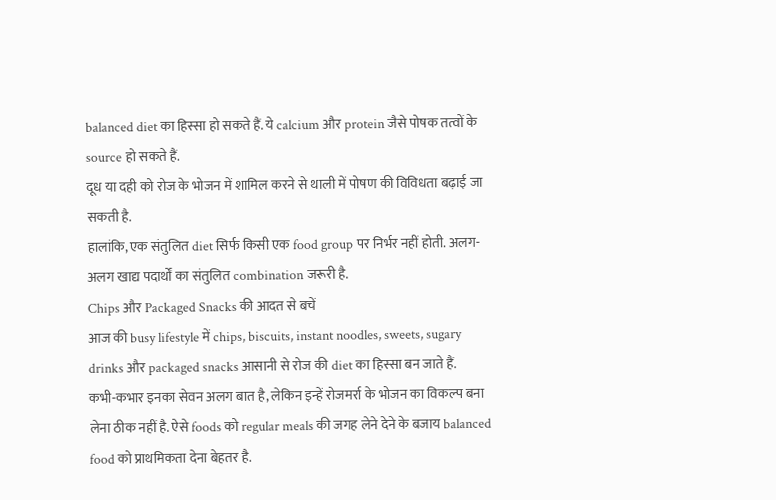balanced diet का हिस्सा हो सकते हैं. ये calcium और protein जैसे पोषक तत्वों के source हो सकते हैं.
दूध या दही को रोज के भोजन में शामिल करने से थाली में पोषण की विविधता बढ़ाई जा सकती है.
हालांकि, एक संतुलित diet सिर्फ किसी एक food group पर निर्भर नहीं होती. अलग-अलग खाद्य पदार्थों का संतुलित combination जरूरी है.
Chips और Packaged Snacks की आदत से बचें
आज की busy lifestyle में chips, biscuits, instant noodles, sweets, sugary drinks और packaged snacks आसानी से रोज की diet का हिस्सा बन जाते हैं.
कभी-कभार इनका सेवन अलग बात है, लेकिन इन्हें रोजमर्रा के भोजन का विकल्प बना लेना ठीक नहीं है. ऐसे foods को regular meals की जगह लेने देने के बजाय balanced food को प्राथमिकता देना बेहतर है.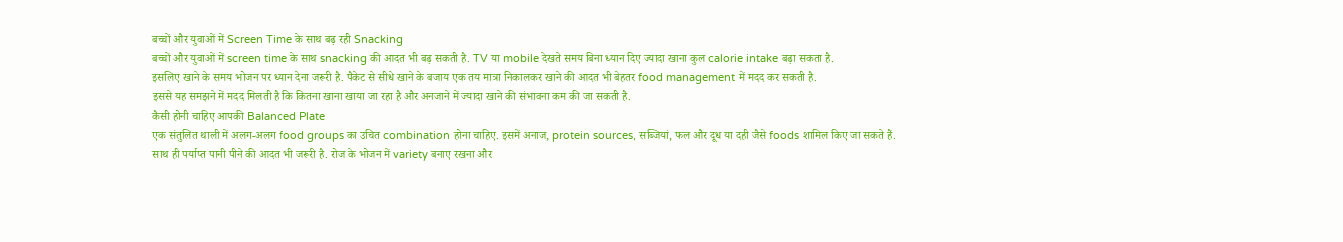बच्चों और युवाओं में Screen Time के साथ बढ़ रही Snacking
बच्चों और युवाओं में screen time के साथ snacking की आदत भी बढ़ सकती है. TV या mobile देखते समय बिना ध्यान दिए ज्यादा खाना कुल calorie intake बढ़ा सकता है.
इसलिए खाने के समय भोजन पर ध्यान देना जरूरी है. पैकेट से सीधे खाने के बजाय एक तय मात्रा निकालकर खाने की आदत भी बेहतर food management में मदद कर सकती है.
इससे यह समझने में मदद मिलती है कि कितना खाना खाया जा रहा है और अनजाने में ज्यादा खाने की संभावना कम की जा सकती है.
कैसी होनी चाहिए आपकी Balanced Plate
एक संतुलित थाली में अलग-अलग food groups का उचित combination होना चाहिए. इसमें अनाज, protein sources, सब्जियां, फल और दूध या दही जैसे foods शामिल किए जा सकते हैं.
साथ ही पर्याप्त पानी पीने की आदत भी जरूरी है. रोज के भोजन में variety बनाए रखना और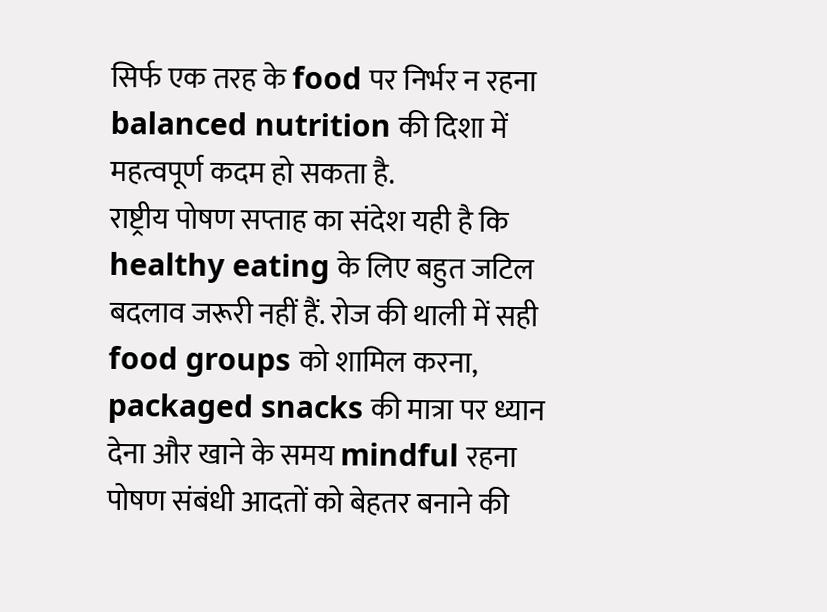सिर्फ एक तरह के food पर निर्भर न रहना balanced nutrition की दिशा में महत्वपूर्ण कदम हो सकता है.
राष्ट्रीय पोषण सप्ताह का संदेश यही है कि healthy eating के लिए बहुत जटिल बदलाव जरूरी नहीं हैं. रोज की थाली में सही food groups को शामिल करना, packaged snacks की मात्रा पर ध्यान देना और खाने के समय mindful रहना पोषण संबंधी आदतों को बेहतर बनाने की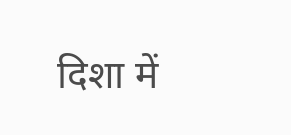दिशा में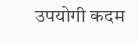उपयोगी कदम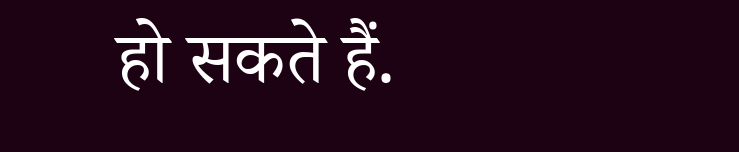हो सकते हैं.